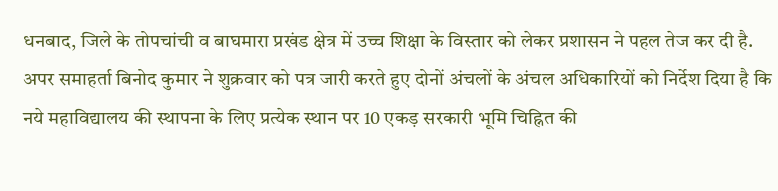धनबाद, जिले के तोपचांची व बाघमारा प्रखंड क्षेत्र में उच्च शिक्षा के विस्तार को लेकर प्रशासन ने पहल तेज कर दी है. अपर समाहर्ता बिनोद कुमार ने शुक्रवार को पत्र जारी करते हुए दोनों अंचलों के अंचल अधिकारियों को निर्देश दिया है कि नये महाविद्यालय की स्थापना के लिए प्रत्येक स्थान पर 10 एकड़ सरकारी भूमि चिह्नित की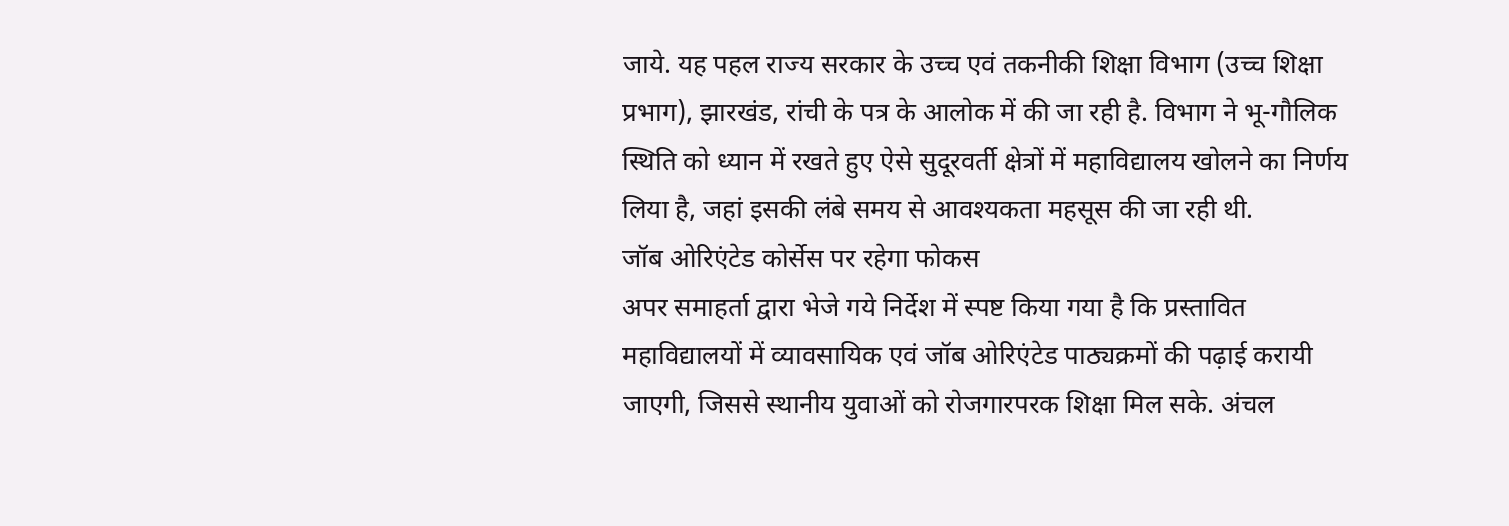जाये. यह पहल राज्य सरकार के उच्च एवं तकनीकी शिक्षा विभाग (उच्च शिक्षा प्रभाग), झारखंड, रांची के पत्र के आलोक में की जा रही है. विभाग ने भू-गौलिक स्थिति को ध्यान में रखते हुए ऐसे सुदूरवर्ती क्षेत्रों में महाविद्यालय खोलने का निर्णय लिया है, जहां इसकी लंबे समय से आवश्यकता महसूस की जा रही थी.
जॉब ओरिएंटेड कोर्सेस पर रहेगा फोकस
अपर समाहर्ता द्वारा भेजे गये निर्देश में स्पष्ट किया गया है कि प्रस्तावित महाविद्यालयों में व्यावसायिक एवं जॉब ओरिएंटेड पाठ्यक्रमों की पढ़ाई करायी जाएगी, जिससे स्थानीय युवाओं को रोजगारपरक शिक्षा मिल सके. अंचल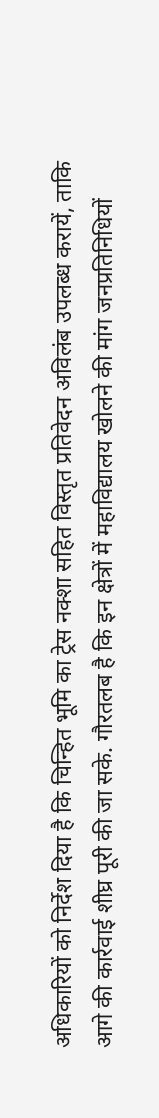अधिकारियों को निर्देश दिया है कि चिन्हित भूमि का ट्रेस नक्शा सहित विस्तृत प्रतिवेदन अविलंब उपलब्ध करायें, ताकि आगे की कार्रवाई शीघ्र पूरी की जा सके. गौरतलब है कि इन क्षेत्रों में महाविद्यालय खोलने की मांग जनप्रतिनिधियों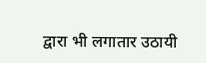द्वारा भी लगातार उठायी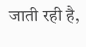जाती रही है,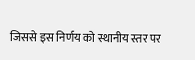जिससे इस निर्णय को स्थानीय स्तर पर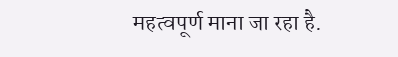महत्वपूर्ण माना जा रहा है.